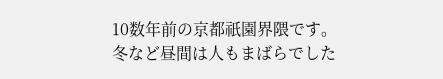10数年前の京都祇園界隈です。
冬など昼間は人もまばらでした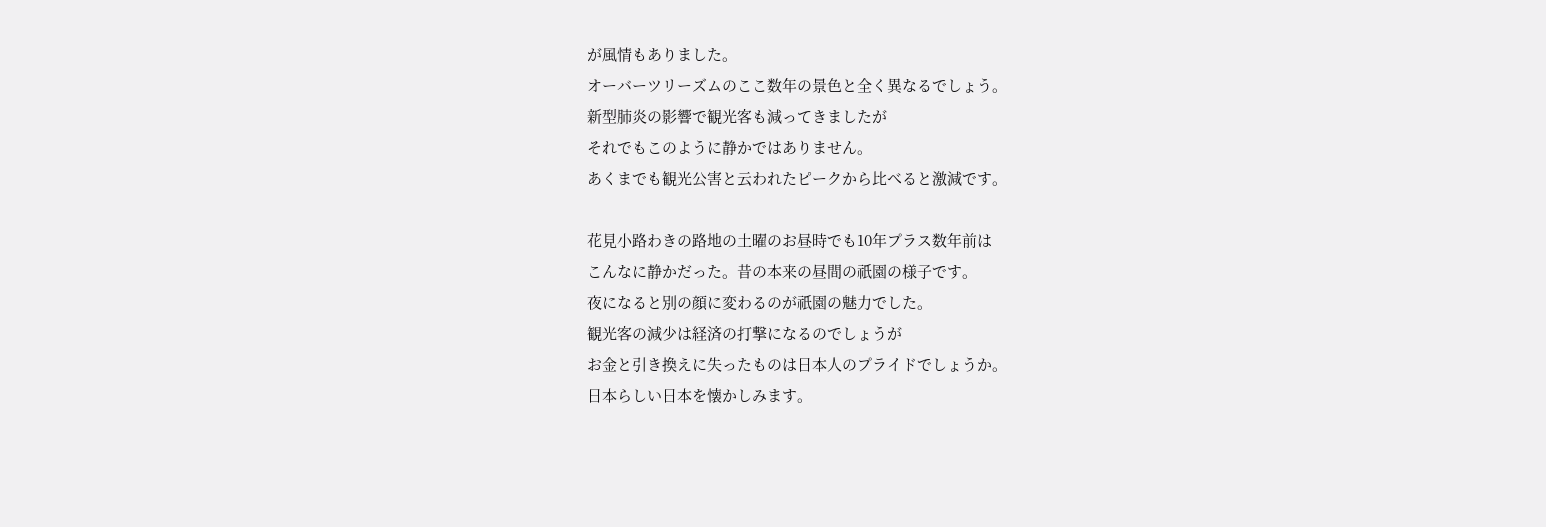が風情もありました。
オーバーツリーズムのここ数年の景色と全く異なるでしょう。
新型肺炎の影響で観光客も減ってきましたが
それでもこのように静かではありません。
あくまでも観光公害と云われたピークから比べると激減です。

花見小路わきの路地の土曜のお昼時でも10年プラス数年前は
こんなに静かだった。昔の本来の昼間の祇園の様子です。
夜になると別の顔に変わるのが祇園の魅力でした。
観光客の減少は経済の打撃になるのでしょうが
お金と引き換えに失ったものは日本人のプライドでしょうか。
日本らしい日本を懐かしみます。